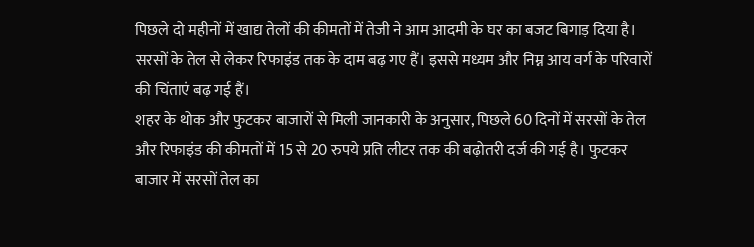पिछले दो महीनों में खाद्य तेलों की कीमतों में तेजी ने आम आदमी के घर का बजट बिगाड़ दिया है। सरसों के तेल से लेकर रिफाइंड तक के दाम बढ़ गए हैं। इससे मध्यम और निम्न आय वर्ग के परिवारों की चिंताएं बढ़ गई हैं।
शहर के थोक और फुटकर बाजारों से मिली जानकारी के अनुसार, पिछले 60 दिनों में सरसों के तेल और रिफाइंड की कीमतों में 15 से 20 रुपये प्रति लीटर तक की बढ़ोतरी दर्ज की गई है। फुटकर बाजार में सरसों तेल का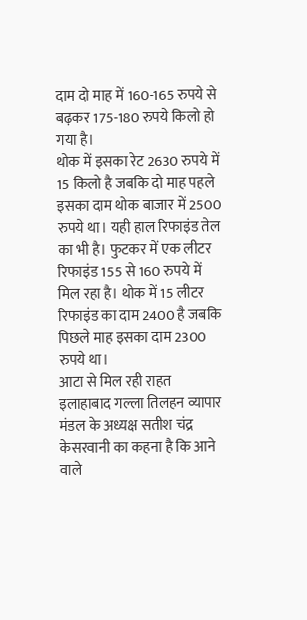दाम दो माह में 160-165 रुपये से बढ़कर 175-180 रुपये किलो हो गया है।
थोक में इसका रेट 2630 रुपये में 15 किलो है जबकि दो माह पहले इसका दाम थोक बाजार में 2500 रुपये था। यही हाल रिफाइंड तेल का भी है। फुटकर में एक लीटर रिफाइंड 155 से 160 रुपये में मिल रहा है। थोक में 15 लीटर रिफाइंड का दाम 2400 है जबकि पिछले माह इसका दाम 2300 रुपये था।
आटा से मिल रही राहत
इलाहाबाद गल्ला तिलहन व्यापार मंडल के अध्यक्ष सतीश चंद्र केसरवानी का कहना है कि आने वाले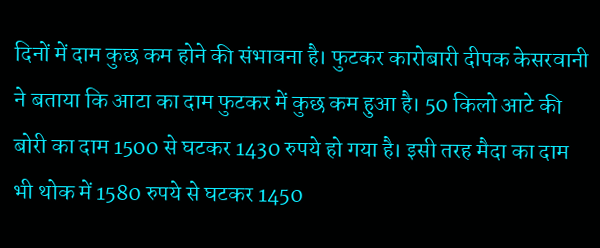दिनों में दाम कुछ कम होने की संभावना है। फुटकर कारोबारी दीपक केसरवानी ने बताया कि आटा का दाम फुटकर में कुछ कम हुआ है। 50 किलो आटे की बोरी का दाम 1500 से घटकर 1430 रुपये हो गया है। इसी तरह मैदा का दाम भी थोक में 1580 रुपये से घटकर 1450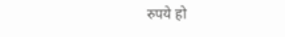रुपये हो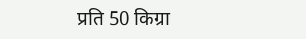प्रति 50 किग्रा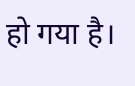हो गया है।